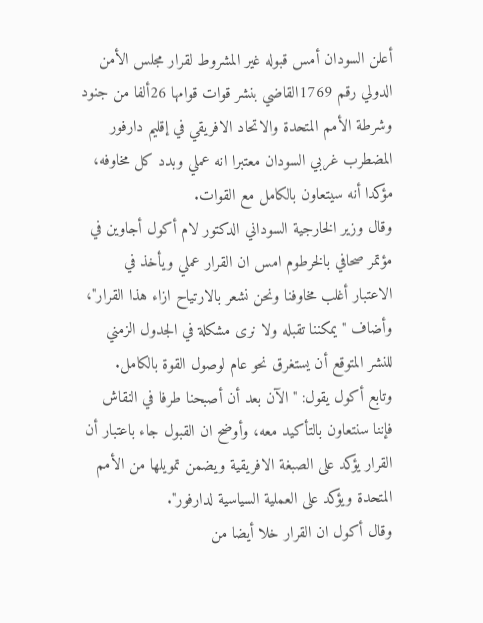أعلن السودان أمس قبوله غير المشروط لقرار مجلس الأمن الدولي رقم 1769القاضي بنشر قوات قوامها 26ألفا من جنود وشرطة الأمم المتحدة والاتحاد الافريقي في إقليم دارفور المضطرب غربي السودان معتبرا انه عملي وبدد كل مخاوفه، مؤكدا أنه سيتعاون بالكامل مع القوات.
وقال وزير الخارجية السوداني الدكتور لام أكول أجاوين في مؤتمر صحافي بالخرطوم امس ان القرار عملي ويأخذ في الاعتبار أغلب مخاوفنا ونحن نشعر بالارتياح ازاء هذا القرار"، وأضاف "يمكننا تقبله ولا نرى مشكلة في الجدول الزمني للنشر المتوقع أن يستغرق نحو عام لوصول القوة بالكامل.
وتابع أكول يقول: "الآن بعد أن أصبحنا طرفا في النقاش فإننا سنتعاون بالتأكيد معه، وأوضح ان القبول جاء باعتبار أن القرار يؤكد على الصبغة الافريقية ويضمن تمويلها من الأمم المتحدة ويؤكد على العملية السياسية لدارفور".
وقال أكول ان القرار خلا أيضا من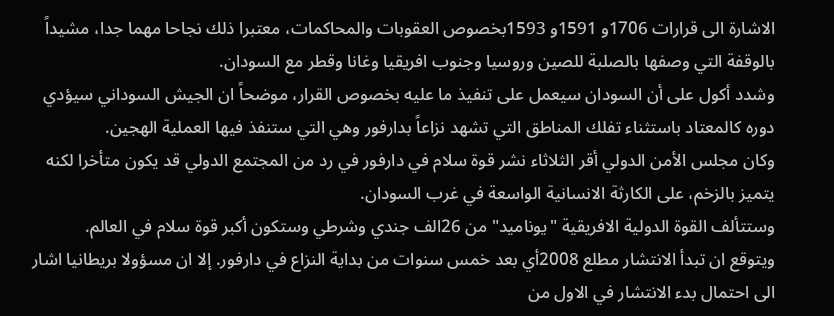الاشارة الى قرارات 1706و 1591و 1593بخصوص العقوبات والمحاكمات، معتبرا ذلك نجاحا مهما جدا، مشيداً بالوقفة التي وصفها بالصلبة للصين وروسيا وجنوب افريقيا وغانا وقطر مع السودان.
وشدد أكول على أن السودان سيعمل على تنفيذ ما عليه بخصوص القرار، موضحاً ان الجيش السوداني سيؤدي دوره كالمعتاد باستثناء تفلك المناطق التي تشهد نزاعاً بدارفور وهي التي ستنفذ فيها العملية الهجين.
وكان مجلس الأمن الدولي أقر الثلاثاء نشر قوة سلام في دارفور في رد من المجتمع الدولي قد يكون متأخرا لكنه يتميز بالزخم، على الكارثة الانسانية الواسعة في غرب السودان.
وستتألف القوة الدولية الافريقية "يوناميد" من 26الف جندي وشرطي وستكون أكبر قوة سلام في العالم.
ويتوقع ان تبدأ الانتشار مطلع 2008أي بعد خمس سنوات من بداية النزاع في دارفور. إلا ان مسؤولا بريطانيا اشار الى احتمال بدء الانتشار في الاول من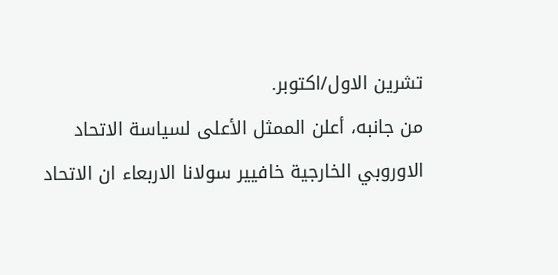تشرين الاول/اكتوبر.
من جانبه، أعلن الممثل الأعلى لسياسة الاتحاد الاوروبي الخارجية خافيير سولانا الاربعاء ان الاتحاد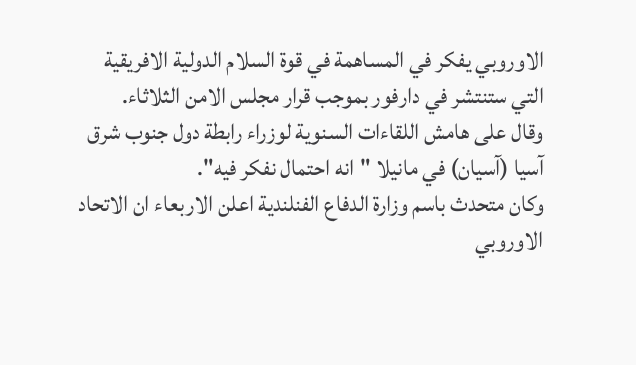الاوروبي يفكر في المساهمة في قوة السلام الدولية الافريقية التي ستنتشر في دارفور بموجب قرار مجلس الامن الثلاثاء.
وقال على هامش اللقاءات السنوية لوزراء رابطة دول جنوب شرق آسيا (آسيان) في مانيلا "انه احتمال نفكر فيه".
وكان متحدث باسم وزارة الدفاع الفنلندية اعلن الاربعاء ان الاتحاد الاوروبي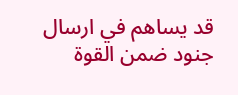قد يساهم في ارسال جنود ضمن القوة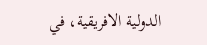الدولية الافريقية، في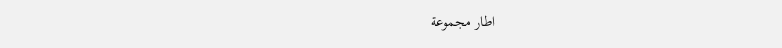اطار مجموعة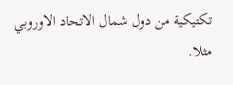تكتيكية من دول شمال الاتحاد الاوروبي مثلا.